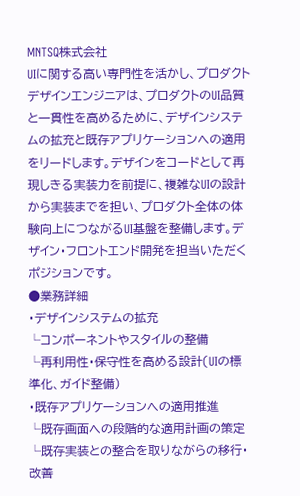MNTSQ株式会社
UIに関する高い専門性を活かし、プロダクトデザインエンジニアは、プロダクトのUI品質と一貫性を高めるために、デザインシステムの拡充と既存アプリケーションへの適用をリードします。デザインをコードとして再現しきる実装力を前提に、複雑なUIの設計から実装までを担い、プロダクト全体の体験向上につながるUI基盤を整備します。デザイン・フロントエンド開発を担当いただくポジションです。
●業務詳細
・デザインシステムの拡充
└コンポーネントやスタイルの整備
└再利用性・保守性を高める設計(UIの標準化、ガイド整備)
・既存アプリケーションへの適用推進
└既存画面への段階的な適用計画の策定
└既存実装との整合を取りながらの移行・改善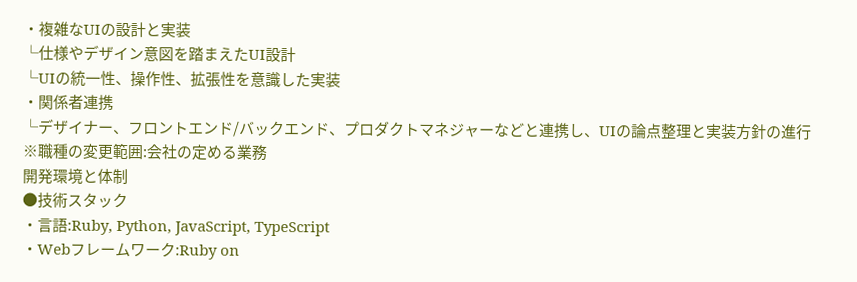・複雑なUIの設計と実装
└仕様やデザイン意図を踏まえたUI設計
└UIの統一性、操作性、拡張性を意識した実装
・関係者連携
└デザイナー、フロントエンド/バックエンド、プロダクトマネジャーなどと連携し、UIの論点整理と実装方針の進行
※職種の変更範囲:会社の定める業務
開発環境と体制
●技術スタック
・言語:Ruby, Python, JavaScript, TypeScript
・Webフレームワーク:Ruby on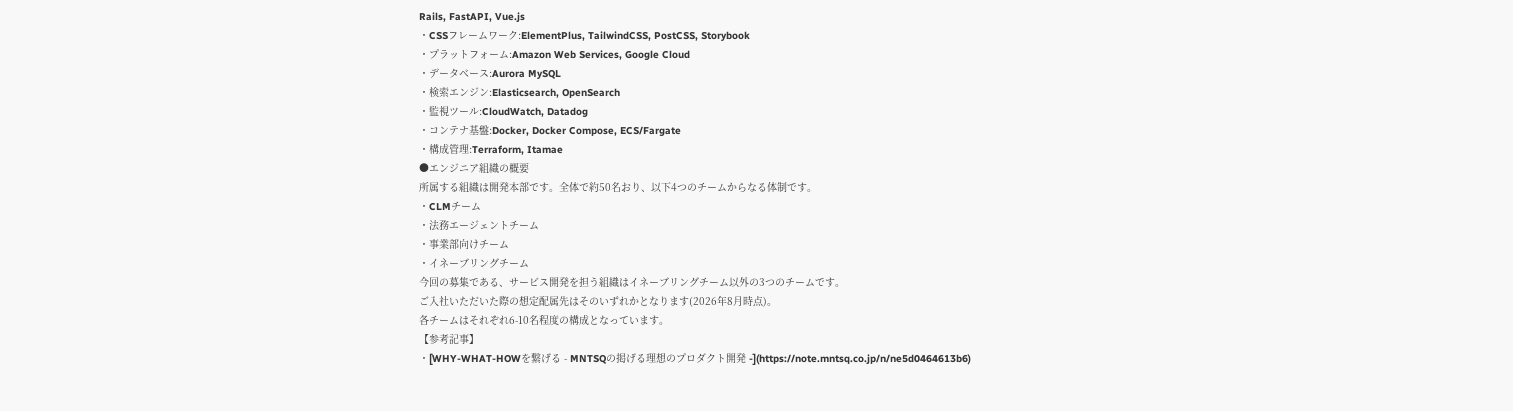Rails, FastAPI, Vue.js
・CSSフレームワーク:ElementPlus, TailwindCSS, PostCSS, Storybook
・プラットフォーム:Amazon Web Services, Google Cloud
・データベース:Aurora MySQL
・検索エンジン:Elasticsearch, OpenSearch
・監視ツール:CloudWatch, Datadog
・コンテナ基盤:Docker, Docker Compose, ECS/Fargate
・構成管理:Terraform, Itamae
●エンジニア組織の概要
所属する組織は開発本部です。全体で約50名おり、以下4つのチームからなる体制です。
・CLMチーム
・法務エージェントチーム
・事業部向けチーム
・イネーブリングチーム
今回の募集である、サービス開発を担う組織はイネーブリングチーム以外の3つのチームです。
ご入社いただいた際の想定配属先はそのいずれかとなります(2026年8月時点)。
各チームはそれぞれ6-10名程度の構成となっています。
【参考記事】
・[WHY-WHAT-HOWを繋げる - MNTSQの掲げる理想のプロダクト開発 -](https://note.mntsq.co.jp/n/ne5d0464613b6)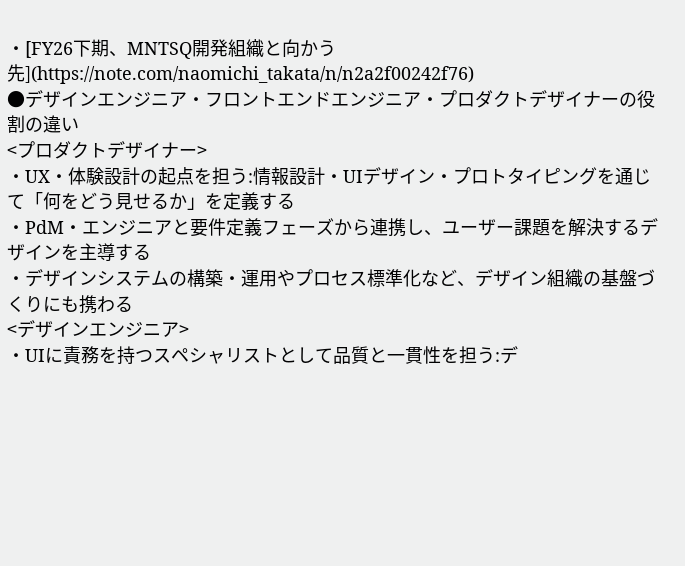・[FY26下期、MNTSQ開発組織と向かう先](https://note.com/naomichi_takata/n/n2a2f00242f76)
●デザインエンジニア・フロントエンドエンジニア・プロダクトデザイナーの役割の違い
<プロダクトデザイナー>
・UX・体験設計の起点を担う:情報設計・UIデザイン・プロトタイピングを通じて「何をどう見せるか」を定義する
・PdM・エンジニアと要件定義フェーズから連携し、ユーザー課題を解決するデザインを主導する
・デザインシステムの構築・運用やプロセス標準化など、デザイン組織の基盤づくりにも携わる
<デザインエンジニア>
・UIに責務を持つスペシャリストとして品質と一貫性を担う:デ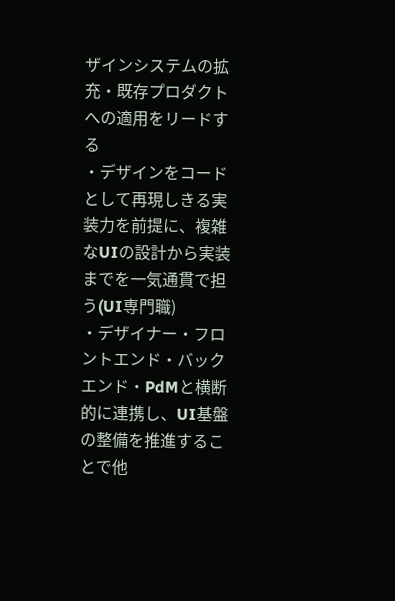ザインシステムの拡充・既存プロダクトへの適用をリードする
・デザインをコードとして再現しきる実装力を前提に、複雑なUIの設計から実装までを一気通貫で担う(UI専門職)
・デザイナー・フロントエンド・バックエンド・PdMと横断的に連携し、UI基盤の整備を推進することで他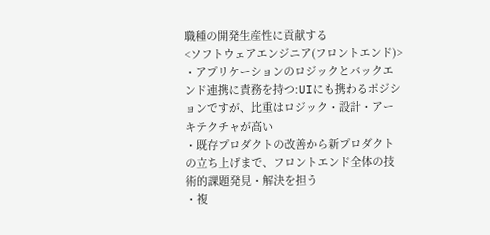職種の開発生産性に貢献する
<ソフトウェアエンジニア(フロントエンド)>
・アプリケーションのロジックとバックエンド連携に責務を持つ:UIにも携わるポジションですが、比重はロジック・設計・アーキテクチャが高い
・既存プロダクトの改善から新プロダクトの立ち上げまで、フロントエンド全体の技術的課題発見・解決を担う
・複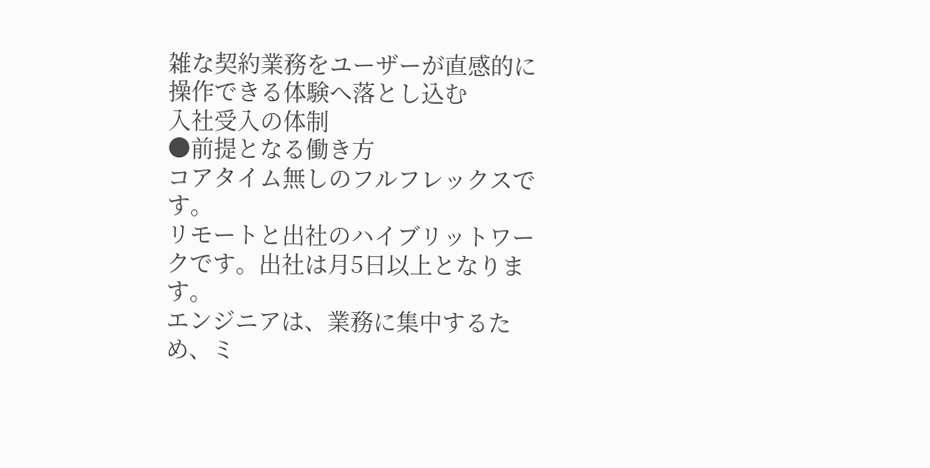雑な契約業務をユーザーが直感的に操作できる体験へ落とし込む
入社受入の体制
●前提となる働き方
コアタイム無しのフルフレックスです。
リモートと出社のハイブリットワークです。出社は月5日以上となります。
エンジニアは、業務に集中するため、ミ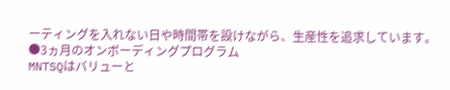ーティングを入れない日や時間帯を設けながら、生産性を追求しています。
●3ヵ月のオンボーディングプログラム
MNTSQはバリューと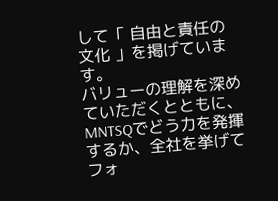して「 自由と責任の文化 」を掲げています。
バリューの理解を深めていただくとともに、MNTSQでどう力を発揮するか、全社を挙げてフォ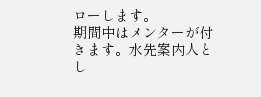ローします。
期間中はメンターが付きます。水先案内人とし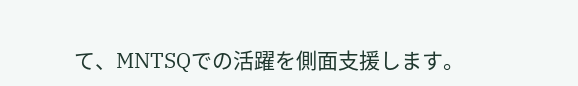て、MNTSQでの活躍を側面支援します。